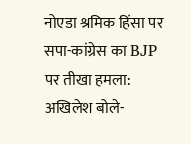नोएडा श्रमिक हिंसा पर सपा-कांग्रेस का BJP पर तीखा हमला: अखिलेश बोले-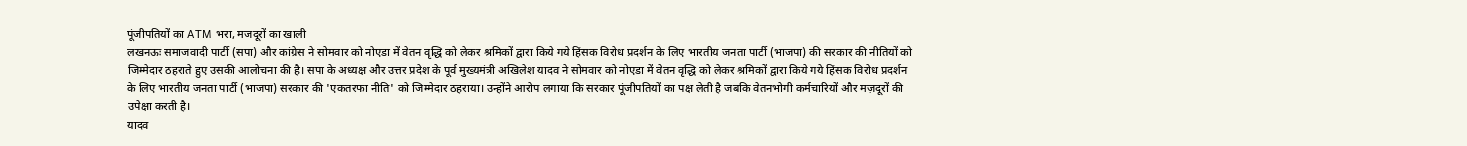पूंजीपतियों का ATM भरा, मजदूरों का खाली
लखनऊः समाजवादी पार्टी (सपा) और कांग्रेस ने सोमवार को नोएडा में वेतन वृद्धि को लेकर श्रमिकों द्वारा किये गये हिंसक विरोध प्रदर्शन के लिए भारतीय जनता पार्टी (भाजपा) की सरकार की नीतियों को जिम्मेदार ठहराते हुए उसकी आलोचना की है। सपा के अध्यक्ष और उत्तर प्रदेश के पूर्व मुख्यमंत्री अखिलेश यादव ने सोमवार को नोएडा में वेतन वृद्धि को लेकर श्रमिकों द्वारा किये गये हिंसक विरोध प्रदर्शन के लिए भारतीय जनता पार्टी (भाजपा) सरकार की 'एकतरफा नीति' को जिम्मेदार ठहराया। उन्होंने आरोप लगाया कि सरकार पूंजीपतियों का पक्ष लेती है जबकि वेतनभोगी कर्मचारियों और मज़दूरों की उपेक्षा करती है।
यादव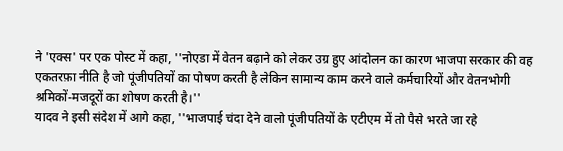ने 'एक्स' पर एक पोस्ट में कहा, ''नोएडा में वेतन बढ़ाने को लेकर उग्र हुए आंदोलन का कारण भाजपा सरकार की वह एकतरफ़ा नीति है जो पूंजीपतियों का पोषण करती है लेकिन सामान्य काम करने वाले कर्मचारियों और वेतनभोगी श्रमिकों-मजदूरों का शोषण करती है।''
यादव ने इसी संदेश में आगे कहा, ''भाजपाई चंदा देने वालो पूंजीपतियों के एटीएम में तो पैसे भरते जा रहे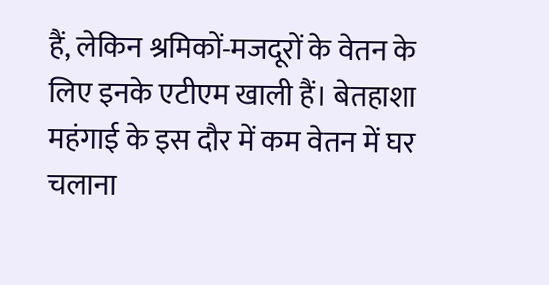हैं, लेकिन श्रमिकों-मजदूरों के वेतन के लिए इनके एटीएम खाली हैं। बेतहाशा महंगाई के इस दौर में कम वेतन में घर चलाना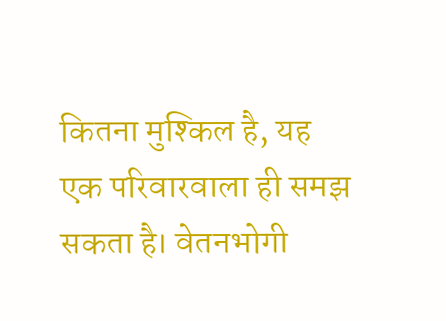कितना मुश्किल है, यह एक परिवारवाला ही समझ सकता है। वेतनभोगी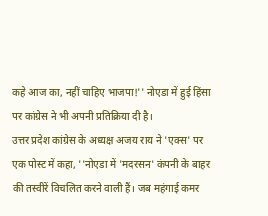कहे आज का, नहीं चाहिए भाजपा!'' नोएडा में हुई हिंसा पर कांग्रेस ने भी अपनी प्रतिक्रिया दी है।
उत्तर प्रदेश कांग्रेस के अध्यक्ष अजय राय ने 'एक्स' पर एक पोस्ट में कहा, ''नोएडा में 'मदरसन' कंपनी के बाहर की तस्वीरें विचलित करने वाली हैं। जब महंगाई कमर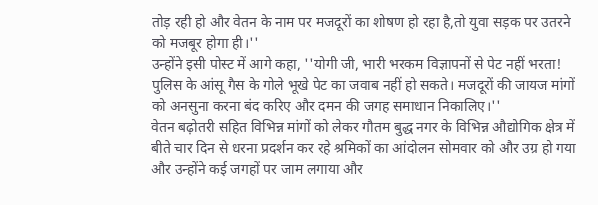तोड़ रही हो और वेतन के नाम पर मजदूरों का शोषण हो रहा है,तो युवा सड़क पर उतरने को मजबूर होगा ही।''
उन्होंने इसी पोस्ट में आगे कहा, ''योगी जी, भारी भरकम विज्ञापनों से पेट नहीं भरता! पुलिस के आंसू गैस के गोले भूखे पेट का जवाब नहीं हो सकते। मजदूरों की जायज मांगों को अनसुना करना बंद करिए और दमन की जगह समाधान निकालिए।''
वेतन बढ़ोतरी सहित विभिन्न मांगों को लेकर गौतम बुद्ध नगर के विभिन्न औद्योगिक क्षेत्र में बीते चार दिन से धरना प्रदर्शन कर रहे श्रमिकों का आंदोलन सोमवार को और उग्र हो गया और उन्होंने कई जगहों पर जाम लगाया और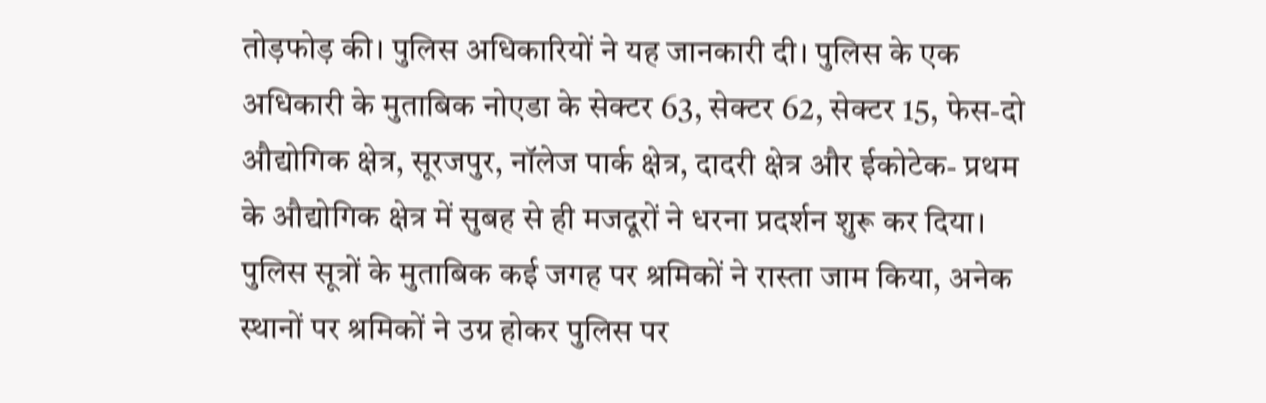तोड़फोड़ की। पुलिस अधिकारियों ने यह जानकारी दी। पुलिस के एक अधिकारी के मुताबिक नोएडा के सेक्टर 63, सेक्टर 62, सेक्टर 15, फेस-दो औद्योगिक क्षेत्र, सूरजपुर, नॉलेज पार्क क्षेत्र, दादरी क्षेत्र और ईकोटेक- प्रथम के औद्योगिक क्षेत्र में सुबह से ही मजदूरों ने धरना प्रदर्शन शुरू कर दिया।
पुलिस सूत्रों के मुताबिक कई जगह पर श्रमिकों ने रास्ता जाम किया, अनेक स्थानों पर श्रमिकों ने उग्र होकर पुलिस पर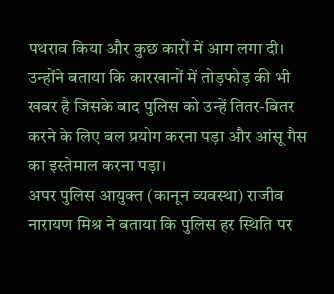पथराव किया और कुछ कारों में आग लगा दी। उन्होंने बताया कि कारखानों में तोड़फोड़ की भी खबर है जिसके बाद पुलिस को उन्हें तितर-बितर करने के लिए बल प्रयोग करना पड़ा और आंसू गैस का इस्तेमाल करना पड़ा।
अपर पुलिस आयुक्त (कानून व्यवस्था) राजीव नारायण मिश्र ने बताया कि पुलिस हर स्थिति पर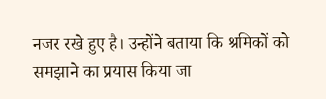नजर रखे हुए है। उन्होंने बताया कि श्रमिकों को समझाने का प्रयास किया जा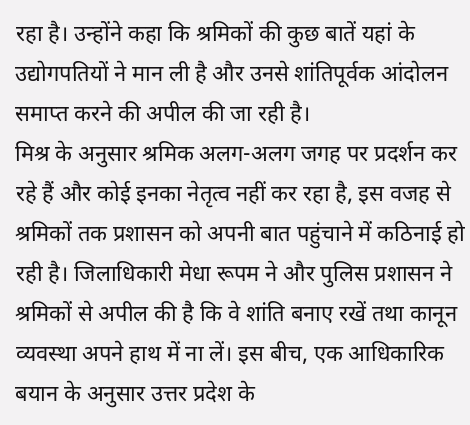रहा है। उन्होंने कहा कि श्रमिकों की कुछ बातें यहां के उद्योगपतियों ने मान ली है और उनसे शांतिपूर्वक आंदोलन समाप्त करने की अपील की जा रही है।
मिश्र के अनुसार श्रमिक अलग-अलग जगह पर प्रदर्शन कर रहे हैं और कोई इनका नेतृत्व नहीं कर रहा है, इस वजह से श्रमिकों तक प्रशासन को अपनी बात पहुंचाने में कठिनाई हो रही है। जिलाधिकारी मेधा रूपम ने और पुलिस प्रशासन ने श्रमिकों से अपील की है कि वे शांति बनाए रखें तथा कानून व्यवस्था अपने हाथ में ना लें। इस बीच, एक आधिकारिक बयान के अनुसार उत्तर प्रदेश के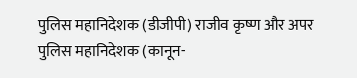पुलिस महानिदेशक (डीजीपी) राजीव कृष्ण और अपर पुलिस महानिदेशक (कानून-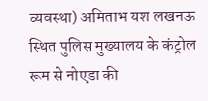व्यवस्था) अमिताभ यश लखनऊ स्थित पुलिस मुख्यालय के कंट्रोल रूम से नोएडा की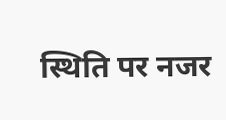स्थिति पर नजर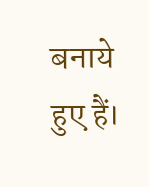बनाये हुए हैं।